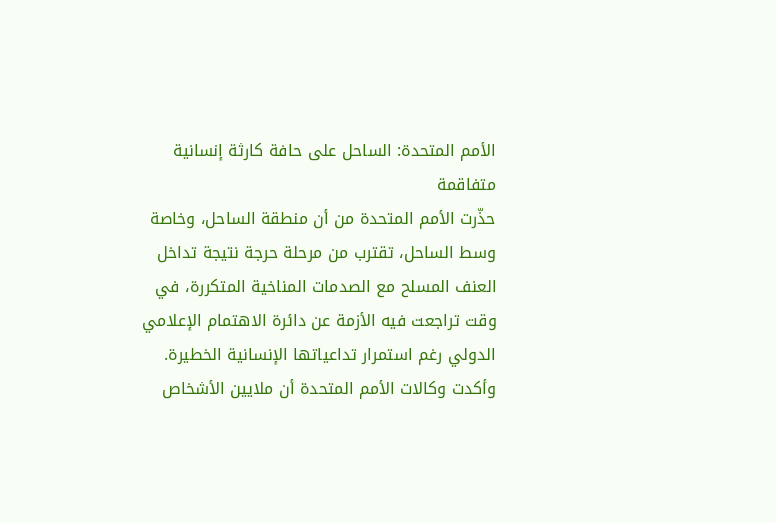الأمم المتحدة: الساحل على حافة كارثة إنسانية متفاقمة
حذّرت الأمم المتحدة من أن منطقة الساحل، وخاصة وسط الساحل، تقترب من مرحلة حرجة نتيجة تداخل العنف المسلح مع الصدمات المناخية المتكررة، في وقت تراجعت فيه الأزمة عن دائرة الاهتمام الإعلامي الدولي رغم استمرار تداعياتها الإنسانية الخطيرة.
وأكدت وكالات الأمم المتحدة أن ملايين الأشخاص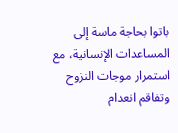باتوا بحاجة ماسة إلى المساعدات الإنسانية، مع استمرار موجات النزوح وتفاقم انعدام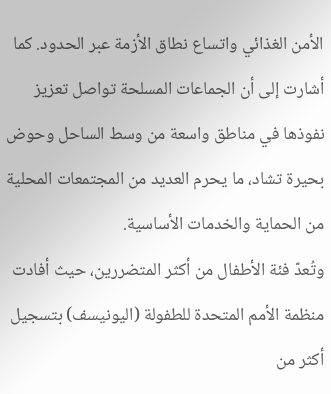الأمن الغذائي واتساع نطاق الأزمة عبر الحدود. كما أشارت إلى أن الجماعات المسلحة تواصل تعزيز نفوذها في مناطق واسعة من وسط الساحل وحوض بحيرة تشاد، ما يحرم العديد من المجتمعات المحلية من الحماية والخدمات الأساسية.
وتُعدّ فئة الأطفال من أكثر المتضررين، حيث أفادت منظمة الأمم المتحدة للطفولة (اليونيسف) بتسجيل أكثر من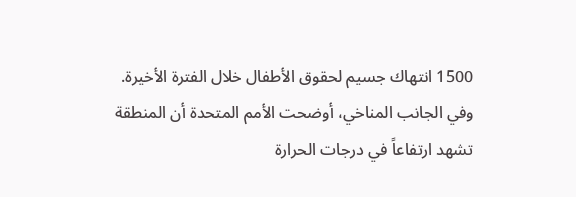1500 انتهاك جسيم لحقوق الأطفال خلال الفترة الأخيرة.
وفي الجانب المناخي، أوضحت الأمم المتحدة أن المنطقة تشهد ارتفاعاً في درجات الحرارة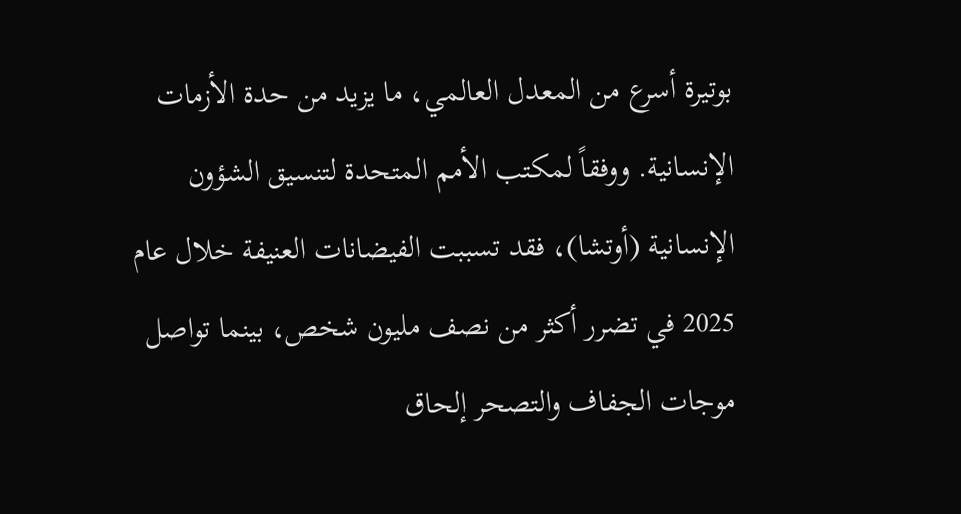بوتيرة أسرع من المعدل العالمي، ما يزيد من حدة الأزمات الإنسانية. ووفقاً لمكتب الأمم المتحدة لتنسيق الشؤون الإنسانية (أوتشا)، فقد تسببت الفيضانات العنيفة خلال عام 2025 في تضرر أكثر من نصف مليون شخص، بينما تواصل موجات الجفاف والتصحر إلحاق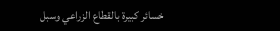خسائر كبيرة بالقطاع الزراعي وسبل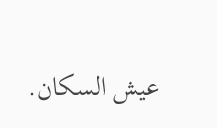عيش السكان.